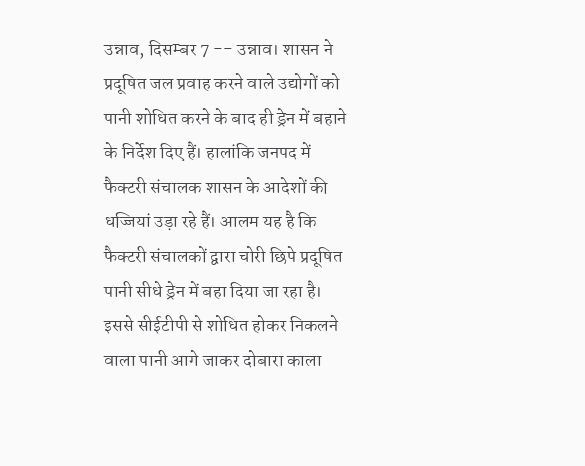उन्नाव, दिसम्बर 7 -- उन्नाव। शासन ने प्रदूषित जल प्रवाह करने वाले उद्योगों को पानी शोधित करने के बाद ही ड्रेन में बहाने के निर्देश दिए हैं। हालांकि जनपद में फैक्टरी संचालक शासन के आदेशों की धज्जियां उड़ा रहे हैं। आलम यह है कि फैक्टरी संचालकों द्वारा चोरी छिपे प्रदूषित पानी सीधे ड्रेन में बहा दिया जा रहा है। इससे सीईटीपी से शोधित होकर निकलने वाला पानी आगे जाकर दोबारा काला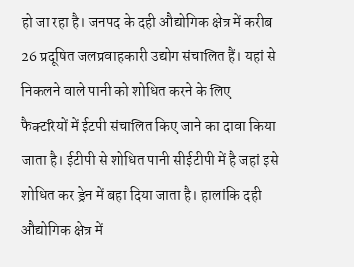हो जा रहा है। जनपद के दही औद्योगिक क्षेत्र में करीब 26 प्रदूषित जलप्रवाहकारी उद्योग संचालित हैं। यहां से निकलने वाले पानी को शोधित करने के लिए फैक्टरियों में ईटपी संचालित किए जाने का दावा किया जाता है। ईटीपी से शोधित पानी सीईटीपी में है जहां इसे शोधित कर ड्रेन में बहा दिया जाता है। हालांकि दही औद्योगिक क्षेत्र में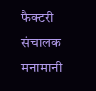फैक्टरी संचालक मनामानी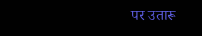पर उतारू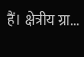हैं। क्षेत्रीय ग्रा...